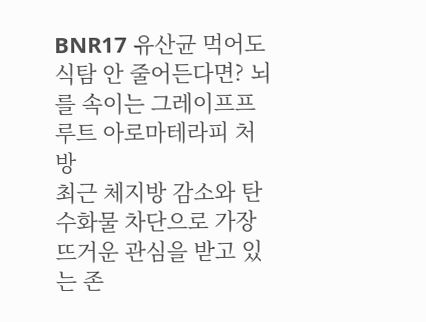BNR17 유산균 먹어도 식탐 안 줄어든다면? 뇌를 속이는 그레이프프루트 아로마테라피 처방
최근 체지방 감소와 탄수화물 차단으로 가장 뜨거운 관심을 받고 있는 존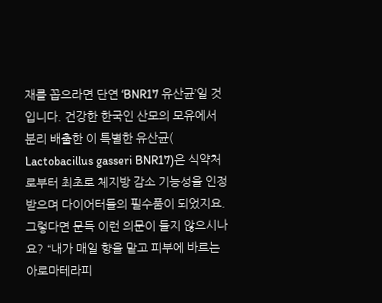재를 꼽으라면 단연 ‘BNR17 유산균’일 것입니다. 건강한 한국인 산모의 모유에서 분리 배출한 이 특별한 유산균( Lactobacillus gasseri BNR17)은 식약처로부터 최초로 체지방 감소 기능성을 인정받으며 다이어터들의 필수품이 되었지요. 그렇다면 문득 이런 의문이 들지 않으시나요? “내가 매일 향을 맡고 피부에 바르는 아로마테라피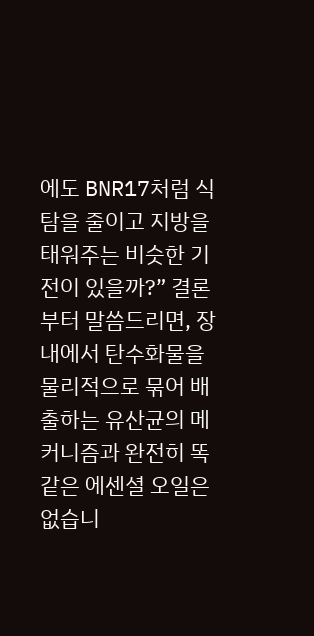에도 BNR17처럼 식탐을 줄이고 지방을 태워주는 비슷한 기전이 있을까?” 결론부터 말씀드리면, 장내에서 탄수화물을 물리적으로 묶어 배출하는 유산균의 메커니즘과 완전히 똑같은 에센셜 오일은 없습니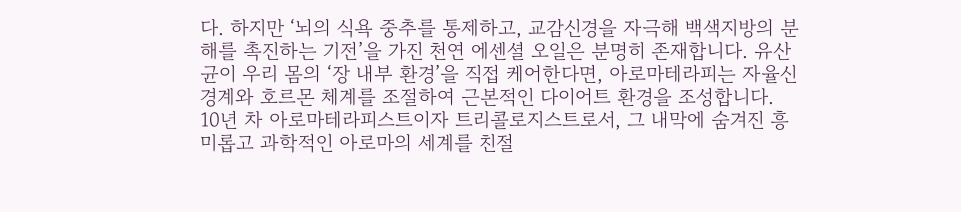다. 하지만 ‘뇌의 식욕 중추를 통제하고, 교감신경을 자극해 백색지방의 분해를 촉진하는 기전’을 가진 천연 에센셜 오일은 분명히 존재합니다. 유산균이 우리 몸의 ‘장 내부 환경’을 직접 케어한다면, 아로마테라피는 자율신경계와 호르몬 체계를 조절하여 근본적인 다이어트 환경을 조성합니다. 10년 차 아로마테라피스트이자 트리콜로지스트로서, 그 내막에 숨겨진 흥미롭고 과학적인 아로마의 세계를 친절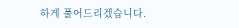하게 풀어드리겠습니다.